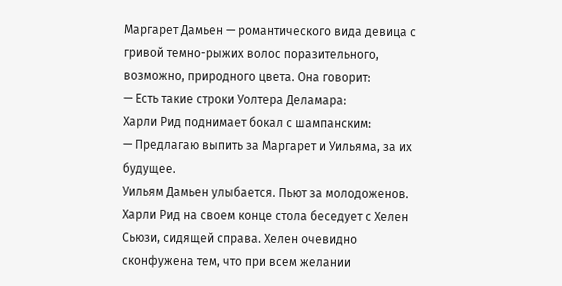Маргарет Дамьен — романтического вида девица с гривой темно-рыжих волос поразительного, возможно, природного цвета. Она говорит:
— Есть такие строки Уолтера Деламара:
Харли Рид поднимает бокал с шампанским:
— Предлагаю выпить за Маргарет и Уильяма, за их будущее.
Уильям Дамьен улыбается. Пьют за молодоженов.
Харли Рид на своем конце стола беседует с Хелен Сьюзи, сидящей справа. Хелен очевидно сконфужена тем, что при всем желании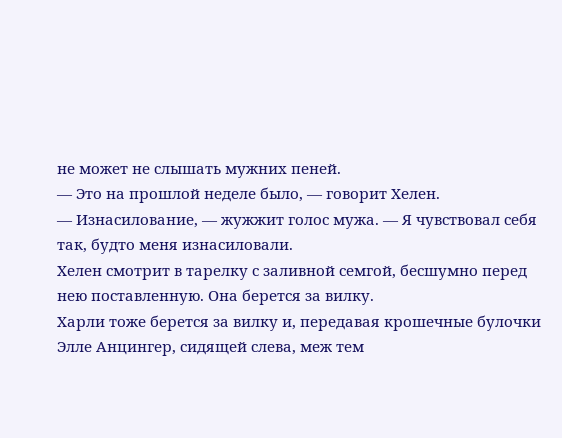не может не слышать мужних пеней.
— Это на прошлой неделе было, — говорит Хелен.
— Изнасилование, — жужжит голос мужа. — Я чувствовал себя так, будто меня изнасиловали.
Хелен смотрит в тарелку с заливной семгой, бесшумно перед нею поставленную. Она берется за вилку.
Харли тоже берется за вилку и, передавая крошечные булочки Элле Анцингер, сидящей слева, меж тем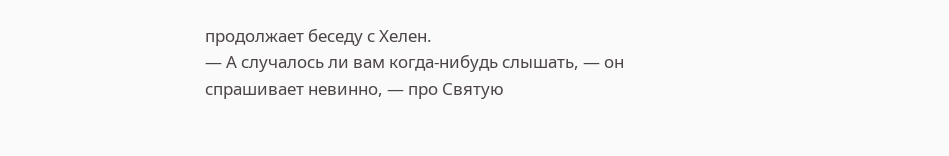продолжает беседу с Хелен.
— А случалось ли вам когда-нибудь слышать, — он спрашивает невинно, — про Святую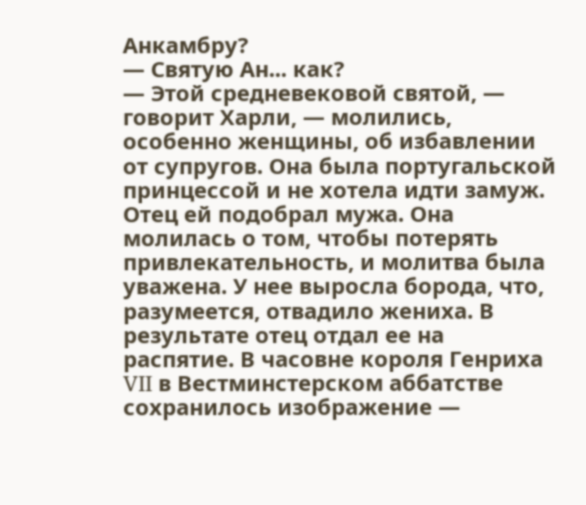Анкамбру?
— Святую Ан... как?
— Этой средневековой святой, — говорит Харли, — молились, особенно женщины, об избавлении от супругов. Она была португальской принцессой и не хотела идти замуж. Отец ей подобрал мужа. Она молилась о том, чтобы потерять привлекательность, и молитва была уважена. У нее выросла борода, что, разумеется, отвадило жениха. В результате отец отдал ее на распятие. В часовне короля Генриха VII в Вестминстерском аббатстве сохранилось изображение —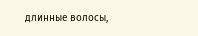длинные волосы,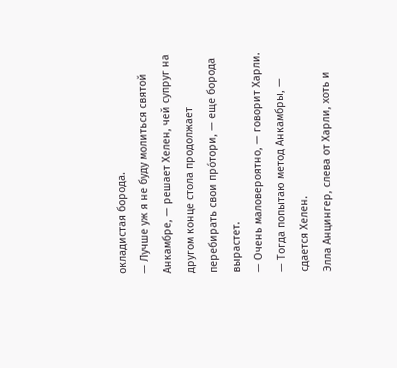окладистая борода.
— Лучше уж я не буду молиться святой Анкамбре, — решает Хелен, чей супруг на другом конце стола продолжает перебирать свои прóтори, — еще борода вырастет.
— Очень маловероятно, — говорит Харли.
— Тогда попытаю метод Анкамбры, — сдается Хелен.
Элла Анцингер, слева от Харли, хоть и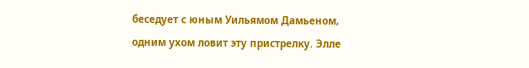беседует с юным Уильямом Дамьеном, одним ухом ловит эту пристрелку. Элле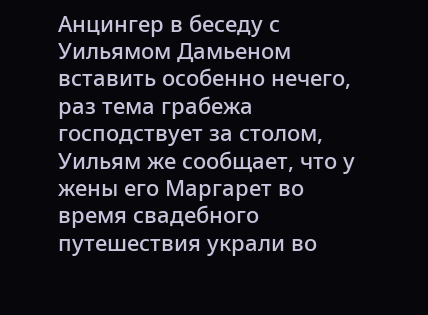Анцингер в беседу с Уильямом Дамьеном вставить особенно нечего, раз тема грабежа господствует за столом, Уильям же сообщает, что у жены его Маргарет во время свадебного путешествия украли во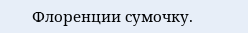Флоренции сумочку.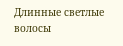Длинные светлые волосы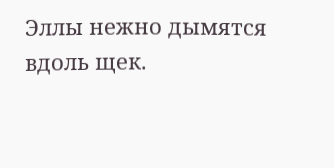Эллы нежно дымятся вдоль щек.